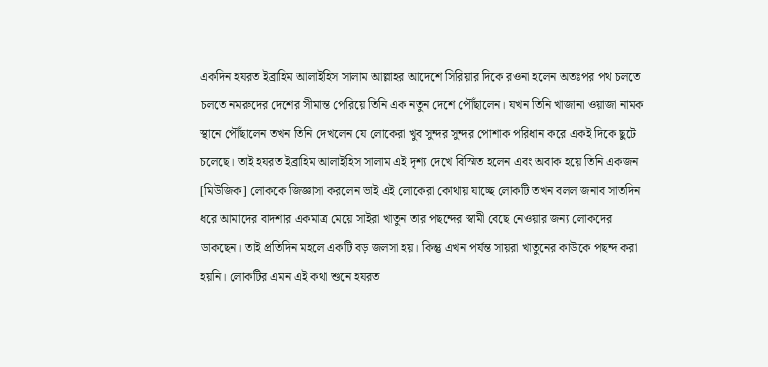একদিন হযরত ইব্রাহিম আলাইহিস সালাম আল্লাহর আদেশে সিরিয়ার দিকে রওনা হলেন অতঃপর পথ চলতে চলতে নমরুদের দেশের সীমান্ত পেরিয়ে তিনি এক নতুন দেশে পৌঁছালেন। যখন তিনি খাজানা ওয়াজা নামক স্থানে পৌঁছালেন তখন তিনি দেখলেন যে লোকেরা খুব সুন্দর সুন্দর পোশাক পরিধান করে একই দিকে ছুটে চলেছে। তাই হযরত ইব্রাহিম আলাইহিস সালাম এই দৃশ্য দেখে বিস্মিত হলেন এবং অবাক হয়ে তিনি একজন [মিউজিক] লোককে জিজ্ঞাসা করলেন ভাই এই লোকেরা কোথায় যাচ্ছে লোকটি তখন বলল জনাব সাতদিন ধরে আমাদের বাদশার একমাত্র মেয়ে সাইরা খাতুন তার পছন্দের স্বামী বেছে নেওয়ার জন্য লোকদের ডাকছেন। তাই প্রতিদিন মহলে একটি বড় জলসা হয়। কিন্তু এখন পর্যন্ত সায়রা খাতুনের কাউকে পছন্দ করা হয়নি। লোকটির এমন এই কথা শুনে হযরত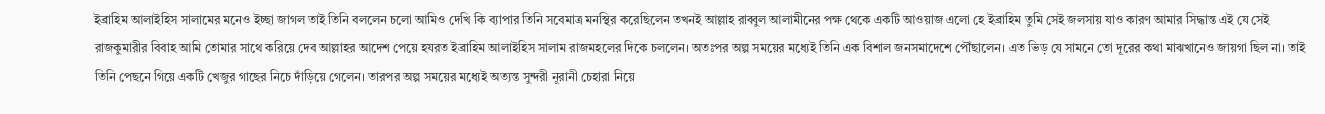ইব্রাহিম আলাইহিস সালামের মনেও ইচ্ছা জাগল তাই তিনি বললেন চলো আমিও দেখি কি ব্যাপার তিনি সবেমাত্র মনস্থির করেছিলেন তখনই আল্লাহ রাব্বুল আলামীনের পক্ষ থেকে একটি আওয়াজ এলো হে ইব্রাহিম তুমি সেই জলসায় যাও কারণ আমার সিদ্ধান্ত এই যে সেই রাজকুমারীর বিবাহ আমি তোমার সাথে করিয়ে দেব আল্লাহর আদেশ পেয়ে হযরত ইব্রাহিম আলাইহিস সালাম রাজমহলের দিকে চললেন। অতঃপর অল্প সময়ের মধ্যেই তিনি এক বিশাল জনসমাদেশে পৌঁছালেন। এত ভিড় যে সামনে তো দূরের কথা মাঝখানেও জায়গা ছিল না। তাই তিনি পেছনে গিয়ে একটি খেজুর গাছের নিচে দাঁড়িয়ে গেলেন। তারপর অল্প সময়ের মধ্যেই অত্যন্ত সুন্দরী নূরানী চেহারা নিয়ে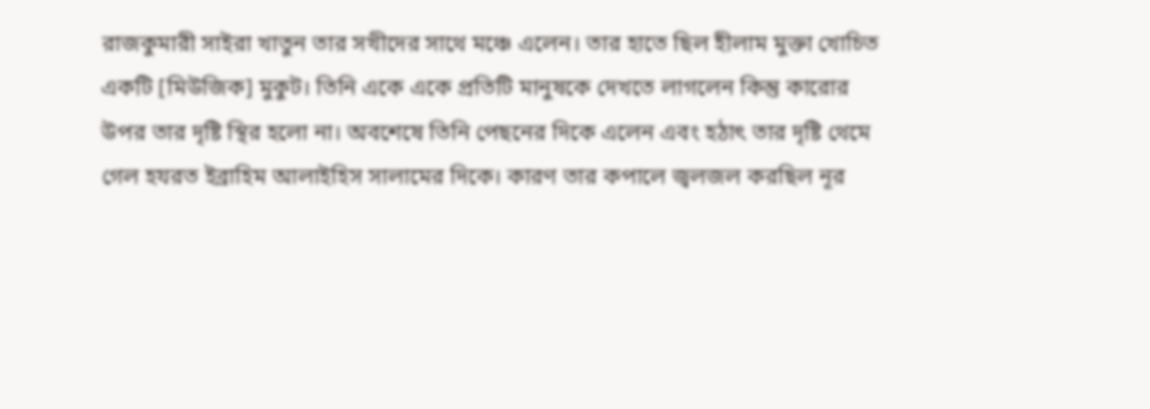রাজকুমারী সাইরা খাতুন তার সখীদের সাথে মঞ্চে এলেন। তার হাতে ছিল হীলাম মুক্তা খোচিত একটি [মিউজিক] মুকুট। তিনি একে একে প্রতিটি মানুষকে দেখতে লাগলেন কিন্তু কারোর উপর তার দৃষ্টি স্থির হলো না। অবশেষে তিনি পেছনের দিকে এলেন এবং হঠাৎ তার দৃষ্টি থেমে গেল হযরত ইব্রাহিম আলাইহিস সালামের দিকে। কারণ তার কপালে জ্বলজল করছিল নূর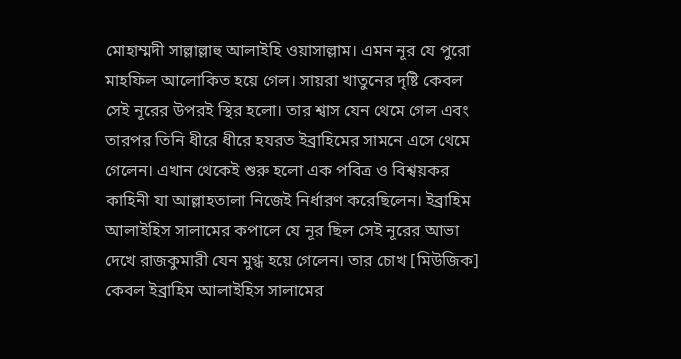মোহাম্মদী সাল্লাল্লাহু আলাইহি ওয়াসাল্লাম। এমন নূর যে পুরো মাহফিল আলোকিত হয়ে গেল। সায়রা খাতুনের দৃষ্টি কেবল সেই নূরের উপরই স্থির হলো। তার শ্বাস যেন থেমে গেল এবং তারপর তিনি ধীরে ধীরে হযরত ইব্রাহিমের সামনে এসে থেমে গেলেন। এখান থেকেই শুরু হলো এক পবিত্র ও বিশ্বয়কর কাহিনী যা আল্লাহতালা নিজেই নির্ধারণ করেছিলেন। ইব্রাহিম আলাইহিস সালামের কপালে যে নূর ছিল সেই নূরের আভা দেখে রাজকুমারী যেন মুগ্ধ হয়ে গেলেন। তার চোখ [মিউজিক] কেবল ইব্রাহিম আলাইহিস সালামের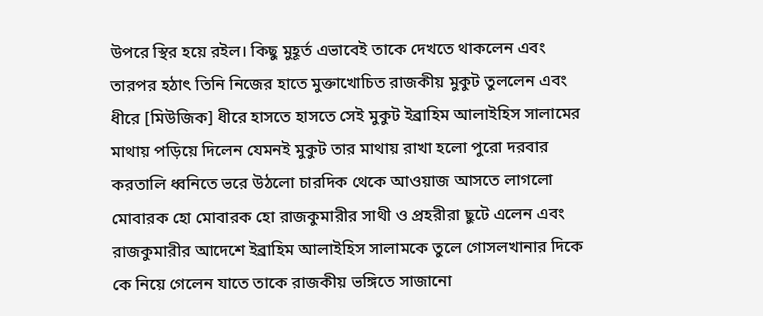উপরে স্থির হয়ে রইল। কিছু মুহূর্ত এভাবেই তাকে দেখতে থাকলেন এবং তারপর হঠাৎ তিনি নিজের হাতে মুক্তাখোচিত রাজকীয় মুকুট তুললেন এবং ধীরে [মিউজিক] ধীরে হাসতে হাসতে সেই মুকুট ইব্রাহিম আলাইহিস সালামের মাথায় পড়িয়ে দিলেন যেমনই মুকুট তার মাথায় রাখা হলো পুরো দরবার করতালি ধ্বনিতে ভরে উঠলো চারদিক থেকে আওয়াজ আসতে লাগলো মোবারক হো মোবারক হো রাজকুমারীর সাথী ও প্রহরীরা ছুটে এলেন এবং রাজকুমারীর আদেশে ইব্রাহিম আলাইহিস সালামকে তুলে গোসলখানার দিকে কে নিয়ে গেলেন যাতে তাকে রাজকীয় ভঙ্গিতে সাজানো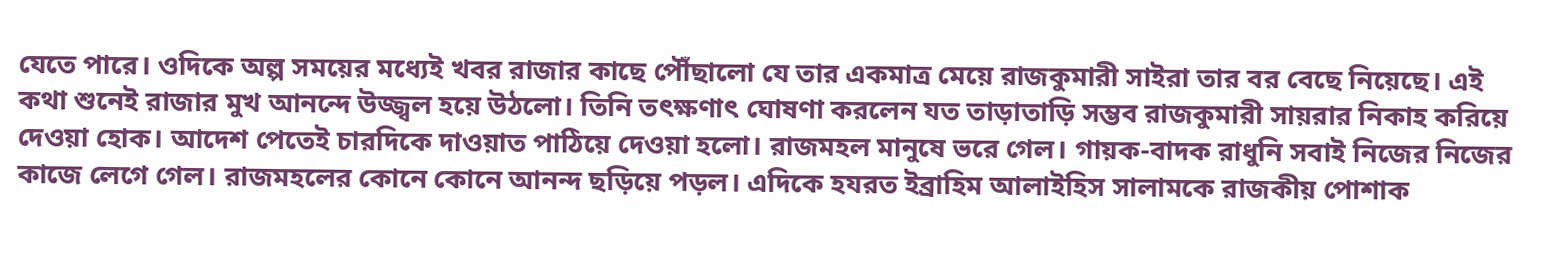যেতে পারে। ওদিকে অল্প সময়ের মধ্যেই খবর রাজার কাছে পৌঁছালো যে তার একমাত্র মেয়ে রাজকুমারী সাইরা তার বর বেছে নিয়েছে। এই কথা শুনেই রাজার মুখ আনন্দে উজ্জ্বল হয়ে উঠলো। তিনি তৎক্ষণাৎ ঘোষণা করলেন যত তাড়াতাড়ি সম্ভব রাজকুমারী সায়রার নিকাহ করিয়ে দেওয়া হোক। আদেশ পেতেই চারদিকে দাওয়াত পাঠিয়ে দেওয়া হলো। রাজমহল মানুষে ভরে গেল। গায়ক-বাদক রাধুনি সবাই নিজের নিজের কাজে লেগে গেল। রাজমহলের কোনে কোনে আনন্দ ছড়িয়ে পড়ল। এদিকে হযরত ইব্রাহিম আলাইহিস সালামকে রাজকীয় পোশাক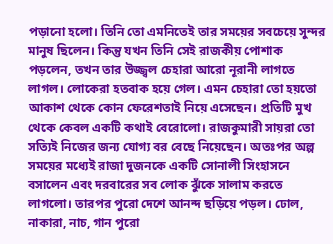পড়ানো হলো। তিনি তো এমনিতেই তার সময়ের সবচেয়ে সুন্দর মানুষ ছিলেন। কিন্তু যখন তিনি সেই রাজকীয় পোশাক পড়লেন, তখন তার উজ্জ্বল চেহারা আরো নূরানী লাগতে লাগল। লোকেরা হতবাক হয়ে গেল। এমন চেহারা তো হয়তো আকাশ থেকে কোন ফেরেশতাই নিয়ে এসেছেন। প্রতিটি মুখ থেকে কেবল একটি কথাই বেরোলো। রাজকুমারী সায়রা তো সত্যিই নিজের জন্য যোগ্য বর বেছে নিয়েছেন। অতঃপর অল্প সময়ের মধ্যেই রাজা দুজনকে একটি সোনালী সিংহাসনে বসালেন এবং দরবারের সব লোক ঝুঁকে সালাম করতে লাগলো। তারপর পুরো দেশে আনন্দ ছড়িয়ে পড়ল। ঢোল, নাকারা, নাচ, গান পুরো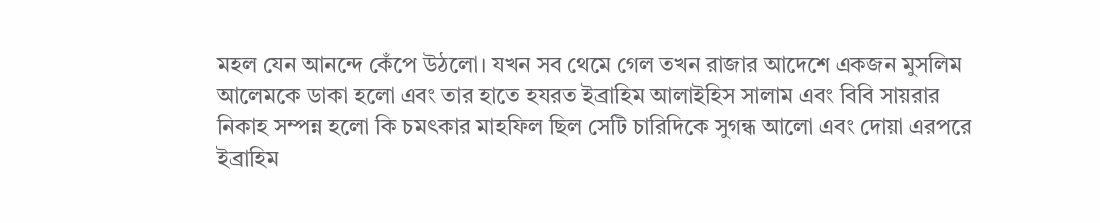মহল যেন আনন্দে কেঁপে উঠলো। যখন সব থেমে গেল তখন রাজার আদেশে একজন মুসলিম আলেমকে ডাকা হলো এবং তার হাতে হযরত ইব্রাহিম আলাইহিস সালাম এবং বিবি সায়রার নিকাহ সম্পন্ন হলো কি চমৎকার মাহফিল ছিল সেটি চারিদিকে সুগন্ধ আলো এবং দোয়া এরপরে ইব্রাহিম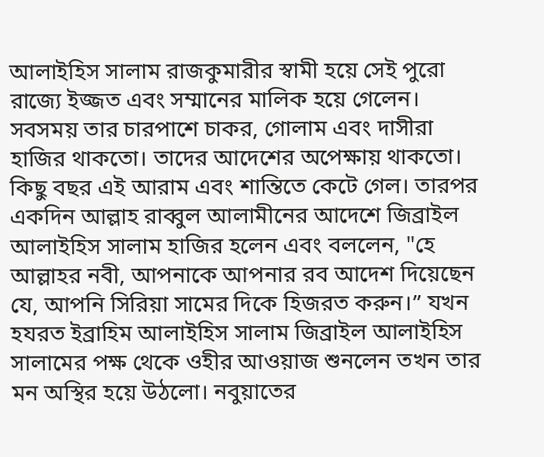আলাইহিস সালাম রাজকুমারীর স্বামী হয়ে সেই পুরো রাজ্যে ইজ্জত এবং সম্মানের মালিক হয়ে গেলেন। সবসময় তার চারপাশে চাকর, গোলাম এবং দাসীরা হাজির থাকতো। তাদের আদেশের অপেক্ষায় থাকতো। কিছু বছর এই আরাম এবং শান্তিতে কেটে গেল। তারপর একদিন আল্লাহ রাব্বুল আলামীনের আদেশে জিব্রাইল আলাইহিস সালাম হাজির হলেন এবং বললেন, "হে আল্লাহর নবী, আপনাকে আপনার রব আদেশ দিয়েছেন যে, আপনি সিরিয়া সামের দিকে হিজরত করুন।” যখন হযরত ইব্রাহিম আলাইহিস সালাম জিব্রাইল আলাইহিস সালামের পক্ষ থেকে ওহীর আওয়াজ শুনলেন তখন তার মন অস্থির হয়ে উঠলো। নবুয়াতের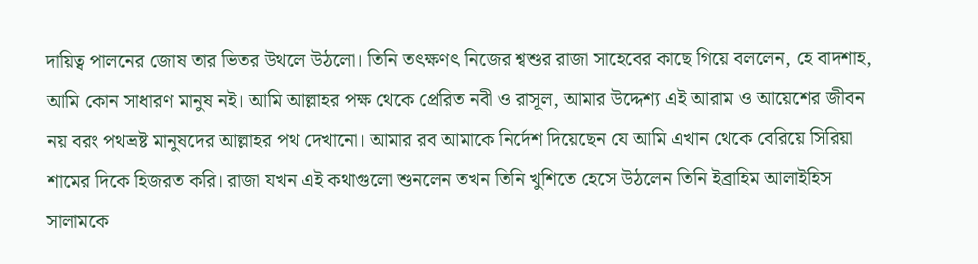দায়িত্ব পালনের জোষ তার ভিতর উথলে উঠলো। তিনি তৎক্ষণৎ নিজের শ্বশুর রাজা সাহেবের কাছে গিয়ে বললেন, হে বাদশাহ, আমি কোন সাধারণ মানুষ নই। আমি আল্লাহর পক্ষ থেকে প্রেরিত নবী ও রাসূল, আমার উদ্দেশ্য এই আরাম ও আয়েশের জীবন নয় বরং পথভ্রষ্ট মানুষদের আল্লাহর পথ দেখানো। আমার রব আমাকে নির্দেশ দিয়েছেন যে আমি এখান থেকে বেরিয়ে সিরিয়া শামের দিকে হিজরত করি। রাজা যখন এই কথাগুলো শুনলেন তখন তিনি খুশিতে হেসে উঠলেন তিনি ইব্রাহিম আলাইহিস সালামকে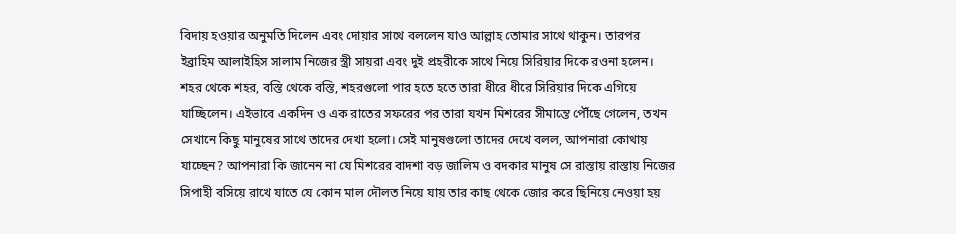বিদায় হওয়ার অনুমতি দিলেন এবং দোয়ার সাথে বললেন যাও আল্লাহ তোমার সাথে থাকুন। তারপর ইব্রাহিম আলাইহিস সালাম নিজের স্ত্রী সায়রা এবং দুই প্রহরীকে সাথে নিয়ে সিরিয়ার দিকে রওনা হলেন। শহর থেকে শহর, বস্তি থেকে বস্তি, শহরগুলো পার হতে হতে তারা ধীরে ধীরে সিরিয়ার দিকে এগিয়ে যাচ্ছিলেন। এইভাবে একদিন ও এক রাতের সফরের পর তারা যখন মিশরের সীমান্তে পৌঁছে গেলেন, তখন সেখানে কিছু মানুষের সাথে তাদের দেখা হলো। সেই মানুষগুলো তাদের দেখে বলল, আপনারা কোথায় যাচ্ছেন? আপনারা কি জানেন না যে মিশরের বাদশা বড় জালিম ও বদকার মানুষ সে রাস্তায় রাস্তায় নিজের সিপাহী বসিয়ে রাখে যাতে যে কোন মাল দৌলত নিয়ে যায় তার কাছ থেকে জোর করে ছিনিয়ে নেওয়া হয়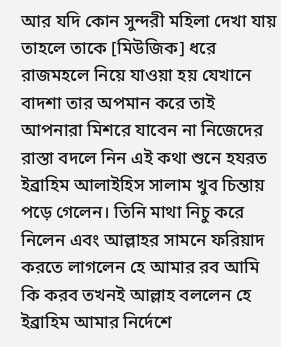আর যদি কোন সুন্দরী মহিলা দেখা যায় তাহলে তাকে [মিউজিক] ধরে রাজমহলে নিয়ে যাওয়া হয় যেখানে বাদশা তার অপমান করে তাই আপনারা মিশরে যাবেন না নিজেদের রাস্তা বদলে নিন এই কথা শুনে হযরত ইব্রাহিম আলাইহিস সালাম খুব চিন্তায় পড়ে গেলেন। তিনি মাথা নিচু করে নিলেন এবং আল্লাহর সামনে ফরিয়াদ করতে লাগলেন হে আমার রব আমি কি করব তখনই আল্লাহ বললেন হে ইব্রাহিম আমার নির্দেশে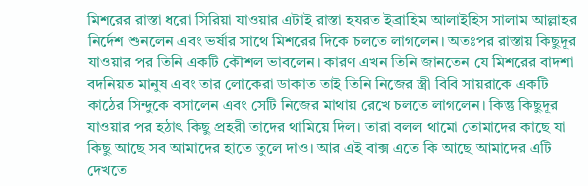মিশরের রাস্তা ধরো সিরিয়া যাওয়ার এটাই রাস্তা হযরত ইব্রাহিম আলাইহিস সালাম আল্লাহর নির্দেশ শুনলেন এবং ভর্ষার সাথে মিশরের দিকে চলতে লাগলেন। অতঃপর রাস্তায় কিছুদূর যাওয়ার পর তিনি একটি কৌশল ভাবলেন। কারণ এখন তিনি জানতেন যে মিশরের বাদশা বদনিয়ত মানুষ এবং তার লোকেরা ডাকাত তাই তিনি নিজের স্ত্রী বিবি সায়রাকে একটি কাঠের সিন্দুকে বসালেন এবং সেটি নিজের মাথায় রেখে চলতে লাগলেন। কিন্তু কিছুদূর যাওয়ার পর হঠাৎ কিছু প্রহরী তাদের থামিয়ে দিল। তারা বলল থামো তোমাদের কাছে যা কিছু আছে সব আমাদের হাতে তুলে দাও। আর এই বাক্স এতে কি আছে আমাদের এটি দেখতে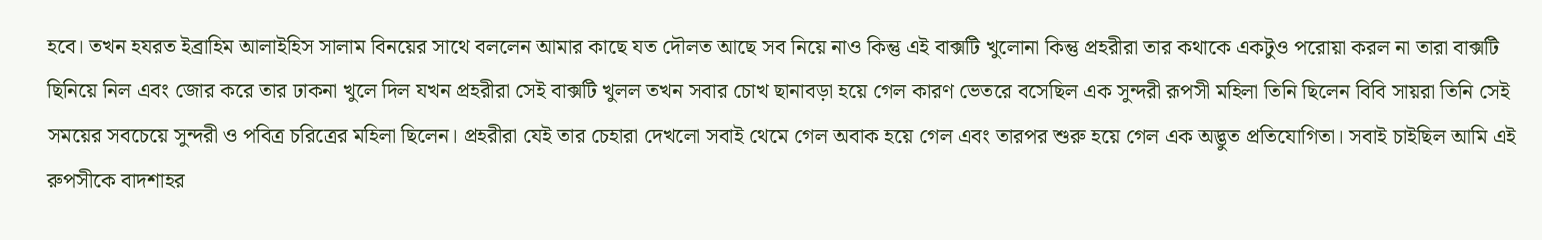হবে। তখন হযরত ইব্রাহিম আলাইহিস সালাম বিনয়ের সাথে বললেন আমার কাছে যত দৌলত আছে সব নিয়ে নাও কিন্তু এই বাক্সটি খুলোনা কিন্তু প্রহরীরা তার কথাকে একটুও পরোয়া করল না তারা বাক্সটি ছিনিয়ে নিল এবং জোর করে তার ঢাকনা খুলে দিল যখন প্রহরীরা সেই বাক্সটি খুলল তখন সবার চোখ ছানাবড়া হয়ে গেল কারণ ভেতরে বসেছিল এক সুন্দরী রূপসী মহিলা তিনি ছিলেন বিবি সায়রা তিনি সেই সময়ের সবচেয়ে সুন্দরী ও পবিত্র চরিত্রের মহিলা ছিলেন। প্রহরীরা যেই তার চেহারা দেখলো সবাই থেমে গেল অবাক হয়ে গেল এবং তারপর শুরু হয়ে গেল এক অদ্ভুত প্রতিযোগিতা। সবাই চাইছিল আমি এই রুপসীকে বাদশাহর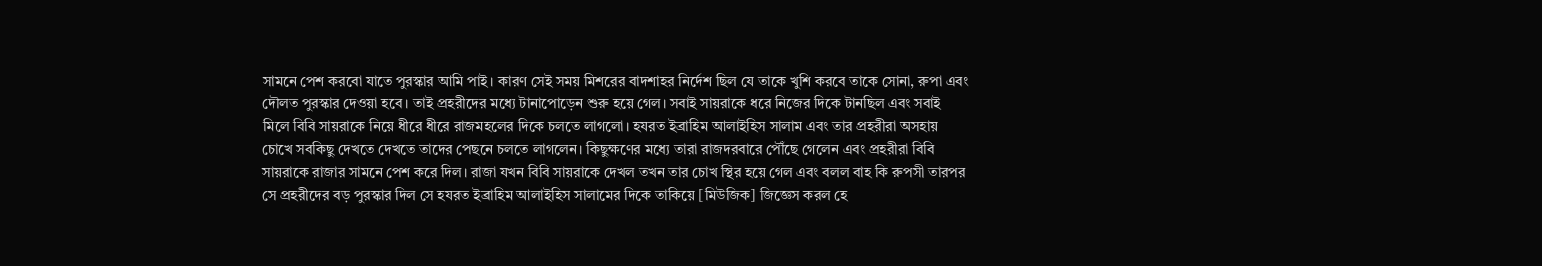সামনে পেশ করবো যাতে পুরস্কার আমি পাই। কারণ সেই সময় মিশরের বাদশাহর নির্দেশ ছিল যে তাকে খুশি করবে তাকে সোনা, রুপা এবং দৌলত পুরস্কার দেওয়া হবে। তাই প্রহরীদের মধ্যে টানাপোড়েন শুরু হয়ে গেল। সবাই সায়রাকে ধরে নিজের দিকে টানছিল এবং সবাই মিলে বিবি সায়রাকে নিয়ে ধীরে ধীরে রাজমহলের দিকে চলতে লাগলো। হযরত ইব্রাহিম আলাইহিস সালাম এবং তার প্রহরীরা অসহায় চোখে সবকিছু দেখতে দেখতে তাদের পেছনে চলতে লাগলেন। কিছুক্ষণের মধ্যে তারা রাজদরবারে পৌঁছে গেলেন এবং প্রহরীরা বিবি সায়রাকে রাজার সামনে পেশ করে দিল। রাজা যখন বিবি সায়রাকে দেখল তখন তার চোখ স্থির হয়ে গেল এবং বলল বাহ কি রুপসী তারপর সে প্রহরীদের বড় পুরস্কার দিল সে হযরত ইব্রাহিম আলাইহিস সালামের দিকে তাকিয়ে [মিউজিক] জিজ্ঞেস করল হে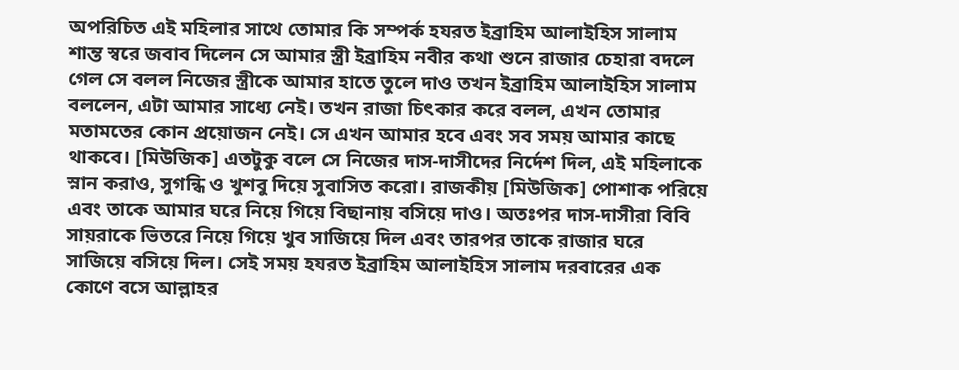অপরিচিত এই মহিলার সাথে তোমার কি সম্পর্ক হযরত ইব্রাহিম আলাইহিস সালাম শান্ত স্বরে জবাব দিলেন সে আমার স্ত্রী ইব্রাহিম নবীর কথা শুনে রাজার চেহারা বদলে গেল সে বলল নিজের স্ত্রীকে আমার হাতে তুলে দাও তখন ইব্রাহিম আলাইহিস সালাম বললেন, এটা আমার সাধ্যে নেই। তখন রাজা চিৎকার করে বলল, এখন তোমার মতামতের কোন প্রয়োজন নেই। সে এখন আমার হবে এবং সব সময় আমার কাছে থাকবে। [মিউজিক] এতটুকু বলে সে নিজের দাস-দাসীদের নির্দেশ দিল, এই মহিলাকে স্নান করাও, সুগন্ধি ও খুশবু দিয়ে সুবাসিত করো। রাজকীয় [মিউজিক] পোশাক পরিয়ে এবং তাকে আমার ঘরে নিয়ে গিয়ে বিছানায় বসিয়ে দাও। অতঃপর দাস-দাসীরা বিবি সায়রাকে ভিতরে নিয়ে গিয়ে খুব সাজিয়ে দিল এবং তারপর তাকে রাজার ঘরে সাজিয়ে বসিয়ে দিল। সেই সময় হযরত ইব্রাহিম আলাইহিস সালাম দরবারের এক কোণে বসে আল্লাহর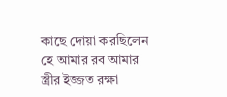কাছে দোয়া করছিলেন হে আমার রব আমার স্ত্রীর ইজ্জত রক্ষা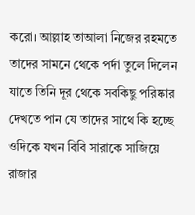করো। আল্লাহ তাআলা নিজের রহমতে তাদের সামনে থেকে পর্দা তুলে দিলেন যাতে তিনি দূর থেকে সবকিছু পরিষ্কার দেখতে পান যে তাদের সাথে কি হচ্ছে ওদিকে যখন বিবি সারাকে সাজিয়ে রাজার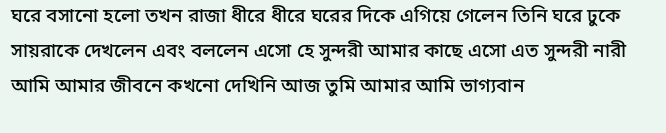ঘরে বসানো হলো তখন রাজা ধীরে ধীরে ঘরের দিকে এগিয়ে গেলেন তিনি ঘরে ঢুকে সায়রাকে দেখলেন এবং বললেন এসো হে সুন্দরী আমার কাছে এসো এত সুন্দরী নারী আমি আমার জীবনে কখনো দেখিনি আজ তুমি আমার আমি ভাগ্যবান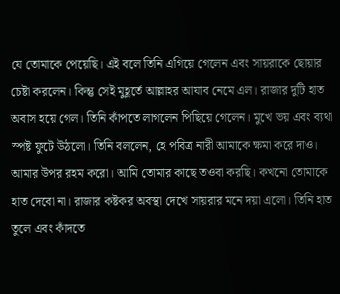যে তোমাকে পেয়েছি। এই বলে তিনি এগিয়ে গেলেন এবং সায়রাকে ছোয়ার চেষ্টা করলেন। কিন্তু সেই মুহূর্তে আল্লাহর আযাব নেমে এল। রাজার দুটি হাত অবাস হয়ে গেল। তিনি কাঁপতে লাগলেন পিছিয়ে গেলেন। মুখে ভয় এবং ব্যথা স্পষ্ট ফুটে উঠলো। তিনি বললেন, হে পবিত্র নারী আমাকে ক্ষমা করে দাও। আমার উপর রহম করো। আমি তোমার কাছে তওবা করছি। কখনো তোমাকে হাত দেবো না। রাজার কষ্টকর অবস্থা দেখে সায়রার মনে দয়া এলো। তিনি হাত তুলে এবং কাঁদতে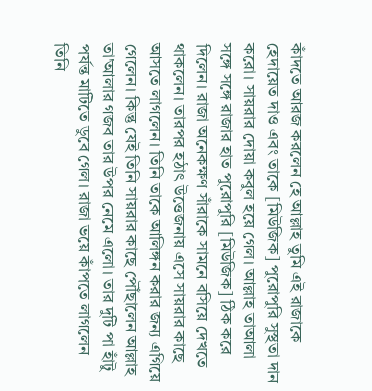কাঁদতে আরজ করলেন হে আল্লাহ তুমি এই রাজাকে হেদায়েত দাও এবং তাকে [মিউজিক] পুরোপুরি সুস্থতা দান করো। সায়রার দোয়া কবুল হয়ে গেল। আল্লাহ তাআলা সঙ্গে সঙ্গে রাজার হাত পুরোপুরি [মিউজিক] ঠিক করে দিলেন। রাজা অনেকক্ষণ সাঁরাকে সামনে বসিয়ে দেখতে থাকলেন। তারপর হঠাৎ উত্তেজনায় এসে সায়রার কাছে আসতে লাগলেন। তিনি তাকে আলিঙ্গন করার জন্য এগিয়ে গেলেন। কিন্তু যেই তিনি সায়রার কাছে পৌঁছালেন আল্লাহ তা'আলার গজব তার উপর নেমে এলো। তার দুটি পা হাঁটু পর্যন্ত মাটিতে ডুবে গেল। রাজা ভয়ে কাঁপতে লাগলেন তিনি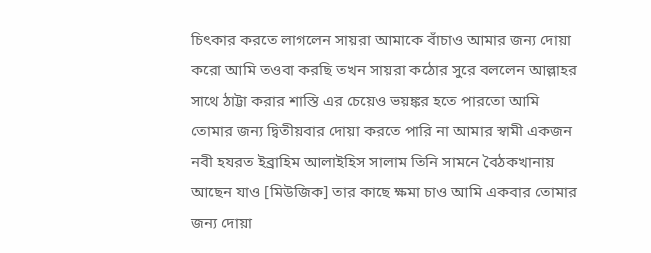চিৎকার করতে লাগলেন সায়রা আমাকে বাঁচাও আমার জন্য দোয়া করো আমি তওবা করছি তখন সায়রা কঠোর সুরে বললেন আল্লাহর সাথে ঠাট্টা করার শাস্তি এর চেয়েও ভয়ঙ্কর হতে পারতো আমি তোমার জন্য দ্বিতীয়বার দোয়া করতে পারি না আমার স্বামী একজন নবী হযরত ইব্রাহিম আলাইহিস সালাম তিনি সামনে বৈঠকখানায় আছেন যাও [মিউজিক] তার কাছে ক্ষমা চাও আমি একবার তোমার জন্য দোয়া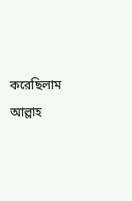করেছিলাম আল্লাহ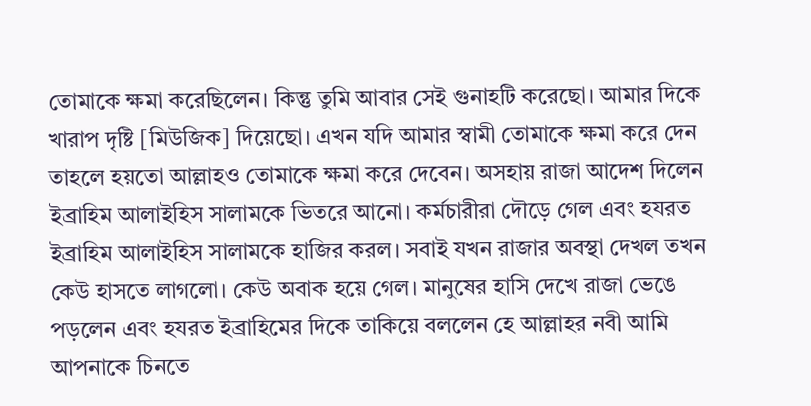তোমাকে ক্ষমা করেছিলেন। কিন্তু তুমি আবার সেই গুনাহটি করেছো। আমার দিকে খারাপ দৃষ্টি [মিউজিক] দিয়েছো। এখন যদি আমার স্বামী তোমাকে ক্ষমা করে দেন তাহলে হয়তো আল্লাহও তোমাকে ক্ষমা করে দেবেন। অসহায় রাজা আদেশ দিলেন ইব্রাহিম আলাইহিস সালামকে ভিতরে আনো। কর্মচারীরা দৌড়ে গেল এবং হযরত ইব্রাহিম আলাইহিস সালামকে হাজির করল। সবাই যখন রাজার অবস্থা দেখল তখন কেউ হাসতে লাগলো। কেউ অবাক হয়ে গেল। মানুষের হাসি দেখে রাজা ভেঙে পড়লেন এবং হযরত ইব্রাহিমের দিকে তাকিয়ে বললেন হে আল্লাহর নবী আমি আপনাকে চিনতে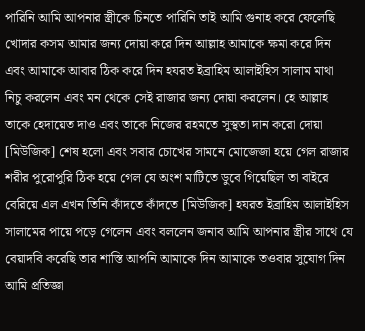পারিনি আমি আপনার স্ত্রীকে চিনতে পারিনি তাই আমি গুনাহ করে ফেলেছি খোদার কসম আমার জন্য দোয়া করে দিন আল্লাহ আমাকে ক্ষমা করে দিন এবং আমাকে আবার ঠিক করে দিন হযরত ইব্রাহিম আলাইহিস সালাম মাথা নিচু করলেন এবং মন থেকে সেই রাজার জন্য দোয়া করলেন। হে আল্লাহ তাকে হেদায়েত দাও এবং তাকে নিজের রহমতে সুস্থতা দান করো দোয়া [মিউজিক] শেষ হলো এবং সবার চোখের সামনে মোজেজা হয়ে গেল রাজার শরীর পুরোপুরি ঠিক হয়ে গেল যে অংশ মাটিতে ডুবে গিয়েছিল তা বাইরে বেরিয়ে এল এখন তিনি কাঁদতে কাঁদতে [মিউজিক] হযরত ইব্রাহিম আলাইহিস সালামের পায়ে পড়ে গেলেন এবং বললেন জনাব আমি আপনার স্ত্রীর সাথে যে বেয়াদবি করেছি তার শাস্তি আপনি আমাকে দিন আমাকে তওবার সুযোগ দিন আমি প্রতিজ্ঞা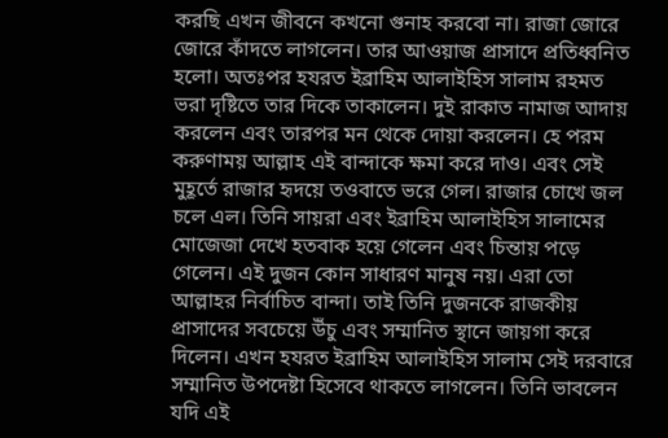করছি এখন জীবনে কখনো গুনাহ করবো না। রাজা জোরে জোরে কাঁদতে লাগলেন। তার আওয়াজ প্রাসাদে প্রতিধ্বনিত হলো। অতঃপর হযরত ইব্রাহিম আলাইহিস সালাম রহমত ভরা দৃষ্টিতে তার দিকে তাকালেন। দুই রাকাত নামাজ আদায় করলেন এবং তারপর মন থেকে দোয়া করলেন। হে পরম করুণাময় আল্লাহ এই বান্দাকে ক্ষমা করে দাও। এবং সেই মুহূর্তে রাজার হৃদয়ে তওবাতে ভরে গেল। রাজার চোখে জল চলে এল। তিনি সায়রা এবং ইব্রাহিম আলাইহিস সালামের মোজেজা দেখে হতবাক হয়ে গেলেন এবং চিন্তায় পড়ে গেলেন। এই দুজন কোন সাধারণ মানুষ নয়। এরা তো আল্লাহর নির্বাচিত বান্দা। তাই তিনি দুজনকে রাজকীয় প্রাসাদের সবচেয়ে উঁচু এবং সম্মানিত স্থানে জায়গা করে দিলেন। এখন হযরত ইব্রাহিম আলাইহিস সালাম সেই দরবারে সম্মানিত উপদেষ্টা হিসেবে থাকতে লাগলেন। তিনি ভাবলেন যদি এই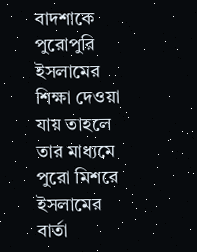বাদশাকে পুরোপুরি ইসলামের শিক্ষা দেওয়া যায় তাহলে তার মাধ্যমে পুরো মিশরে ইসলামের বার্তা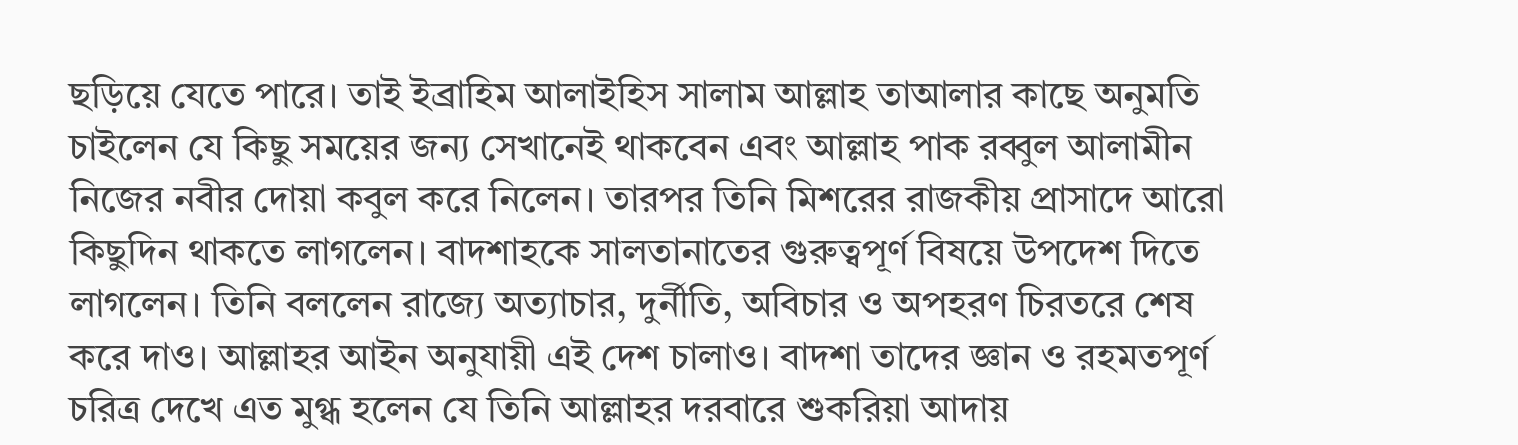ছড়িয়ে যেতে পারে। তাই ইব্রাহিম আলাইহিস সালাম আল্লাহ তাআলার কাছে অনুমতি চাইলেন যে কিছু সময়ের জন্য সেখানেই থাকবেন এবং আল্লাহ পাক রব্বুল আলামীন নিজের নবীর দোয়া কবুল করে নিলেন। তারপর তিনি মিশরের রাজকীয় প্রাসাদে আরো কিছুদিন থাকতে লাগলেন। বাদশাহকে সালতানাতের গুরুত্বপূর্ণ বিষয়ে উপদেশ দিতে লাগলেন। তিনি বললেন রাজ্যে অত্যাচার, দুর্নীতি, অবিচার ও অপহরণ চিরতরে শেষ করে দাও। আল্লাহর আইন অনুযায়ী এই দেশ চালাও। বাদশা তাদের জ্ঞান ও রহমতপূর্ণ চরিত্র দেখে এত মুগ্ধ হলেন যে তিনি আল্লাহর দরবারে শুকরিয়া আদায়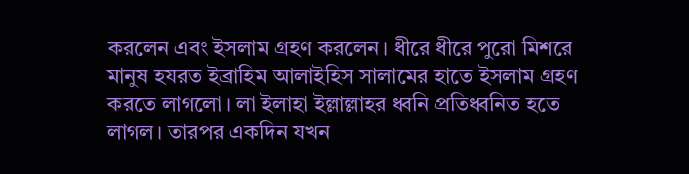করলেন এবং ইসলাম গ্রহণ করলেন। ধীরে ধীরে পুরো মিশরে মানুষ হযরত ইব্রাহিম আলাইহিস সালামের হাতে ইসলাম গ্রহণ করতে লাগলো। লা ইলাহা ইল্লাল্লাহর ধ্বনি প্রতিধ্বনিত হতে লাগল। তারপর একদিন যখন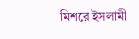মিশরে ইসলামী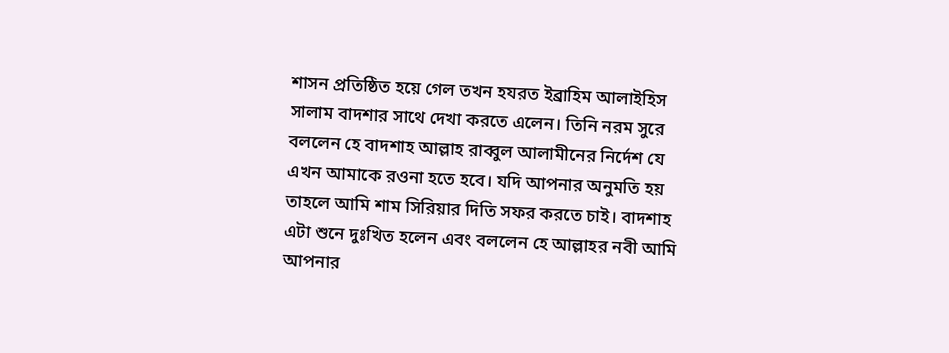শাসন প্রতিষ্ঠিত হয়ে গেল তখন হযরত ইব্রাহিম আলাইহিস সালাম বাদশার সাথে দেখা করতে এলেন। তিনি নরম সুরে বললেন হে বাদশাহ আল্লাহ রাব্বুল আলামীনের নির্দেশ যে এখন আমাকে রওনা হতে হবে। যদি আপনার অনুমতি হয় তাহলে আমি শাম সিরিয়ার দিতি সফর করতে চাই। বাদশাহ এটা শুনে দুঃখিত হলেন এবং বললেন হে আল্লাহর নবী আমি আপনার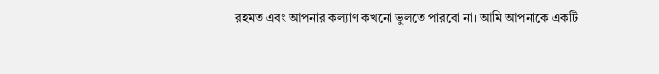রহমত এবং আপনার কল্যাণ কখনো ভুলতে পারবো না। আমি আপনাকে একটি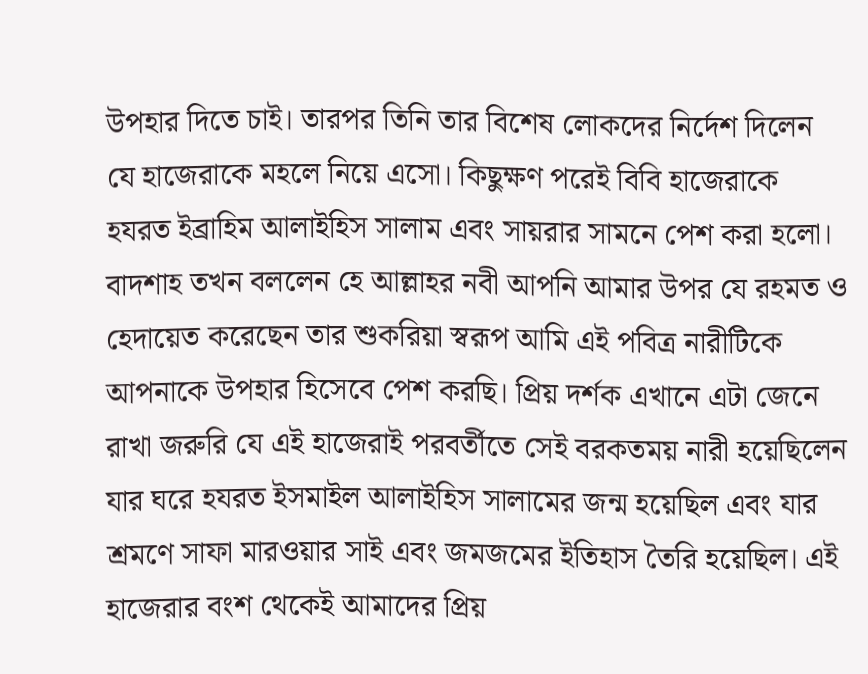উপহার দিতে চাই। তারপর তিনি তার বিশেষ লোকদের নির্দেশ দিলেন যে হাজেরাকে মহলে নিয়ে এসো। কিছুক্ষণ পরেই বিবি হাজেরাকে হযরত ইব্রাহিম আলাইহিস সালাম এবং সায়রার সামনে পেশ করা হলো। বাদশাহ তখন বললেন হে আল্লাহর নবী আপনি আমার উপর যে রহমত ও হেদায়েত করেছেন তার শুকরিয়া স্বরূপ আমি এই পবিত্র নারীটিকে আপনাকে উপহার হিসেবে পেশ করছি। প্রিয় দর্শক এখানে এটা জেনে রাখা জরুরি যে এই হাজেরাই পরবর্তীতে সেই বরকতময় নারী হয়েছিলেন যার ঘরে হযরত ইসমাইল আলাইহিস সালামের জন্ম হয়েছিল এবং যার শ্রমণে সাফা মারওয়ার সাই এবং জমজমের ইতিহাস তৈরি হয়েছিল। এই হাজেরার বংশ থেকেই আমাদের প্রিয়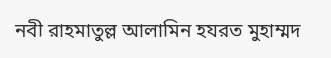নবী রাহমাতুল্ল আলামিন হযরত মুহাম্মদ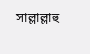সাল্লাল্লাহু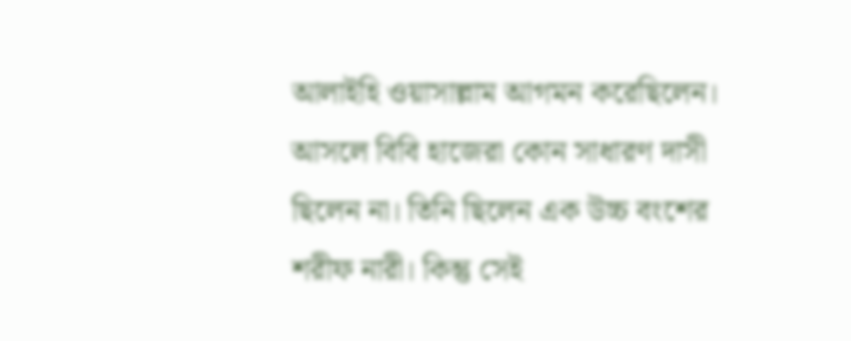আলাইহি ওয়াসাল্লাম আগমন করেছিলেন। আসলে বিবি হাজেরা কোন সাধারণ দাসী ছিলেন না। তিনি ছিলেন এক উচ্চ বংশের শরীফ নারী। কিন্তু সেই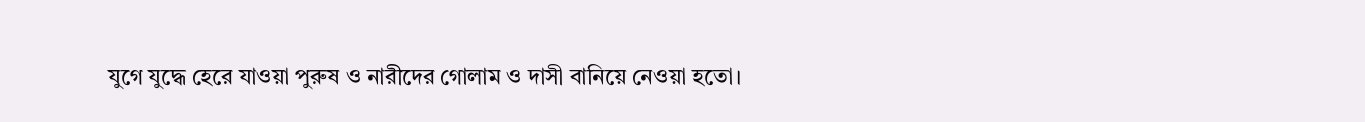যুগে যুদ্ধে হেরে যাওয়া পুরুষ ও নারীদের গোলাম ও দাসী বানিয়ে নেওয়া হতো।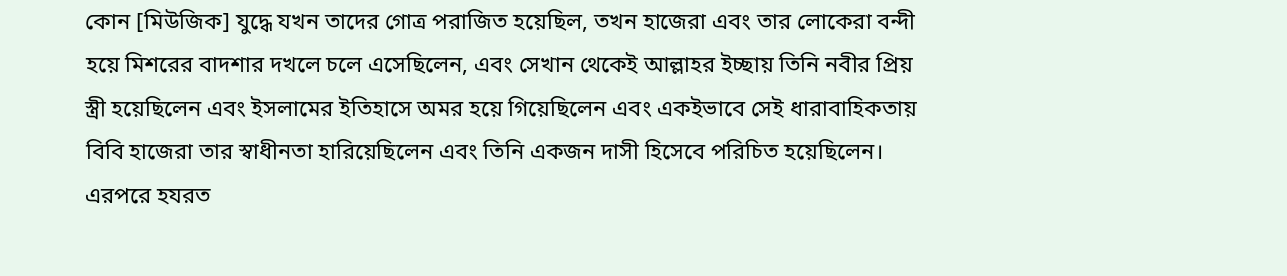কোন [মিউজিক] যুদ্ধে যখন তাদের গোত্র পরাজিত হয়েছিল, তখন হাজেরা এবং তার লোকেরা বন্দী হয়ে মিশরের বাদশার দখলে চলে এসেছিলেন, এবং সেখান থেকেই আল্লাহর ইচ্ছায় তিনি নবীর প্রিয় স্ত্রী হয়েছিলেন এবং ইসলামের ইতিহাসে অমর হয়ে গিয়েছিলেন এবং একইভাবে সেই ধারাবাহিকতায় বিবি হাজেরা তার স্বাধীনতা হারিয়েছিলেন এবং তিনি একজন দাসী হিসেবে পরিচিত হয়েছিলেন। এরপরে হযরত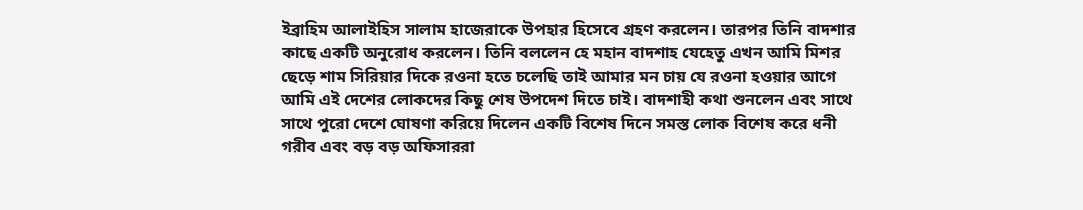ইব্রাহিম আলাইহিস সালাম হাজেরাকে উপহার হিসেবে গ্রহণ করলেন। তারপর তিনি বাদশার কাছে একটি অনুরোধ করলেন। তিনি বললেন হে মহান বাদশাহ যেহেতু এখন আমি মিশর ছেড়ে শাম সিরিয়ার দিকে রওনা হতে চলেছি তাই আমার মন চায় যে রওনা হওয়ার আগে আমি এই দেশের লোকদের কিছু শেষ উপদেশ দিতে চাই। বাদশাহী কথা শুনলেন এবং সাথে সাথে পুরো দেশে ঘোষণা করিয়ে দিলেন একটি বিশেষ দিনে সমস্ত লোক বিশেষ করে ধনী গরীব এবং বড় বড় অফিসাররা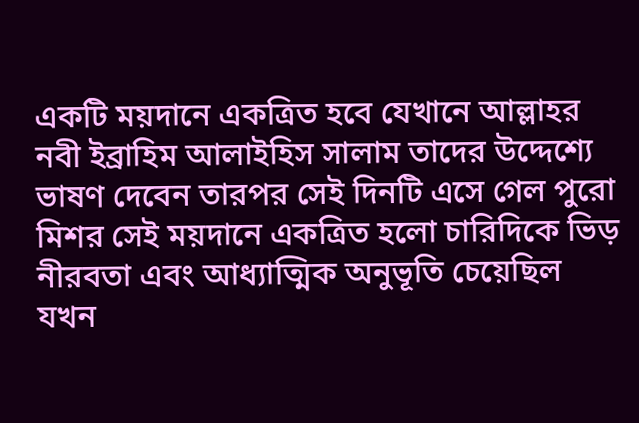একটি ময়দানে একত্রিত হবে যেখানে আল্লাহর নবী ইব্রাহিম আলাইহিস সালাম তাদের উদ্দেশ্যে ভাষণ দেবেন তারপর সেই দিনটি এসে গেল পুরো মিশর সেই ময়দানে একত্রিত হলো চারিদিকে ভিড় নীরবতা এবং আধ্যাত্মিক অনুভূতি চেয়েছিল যখন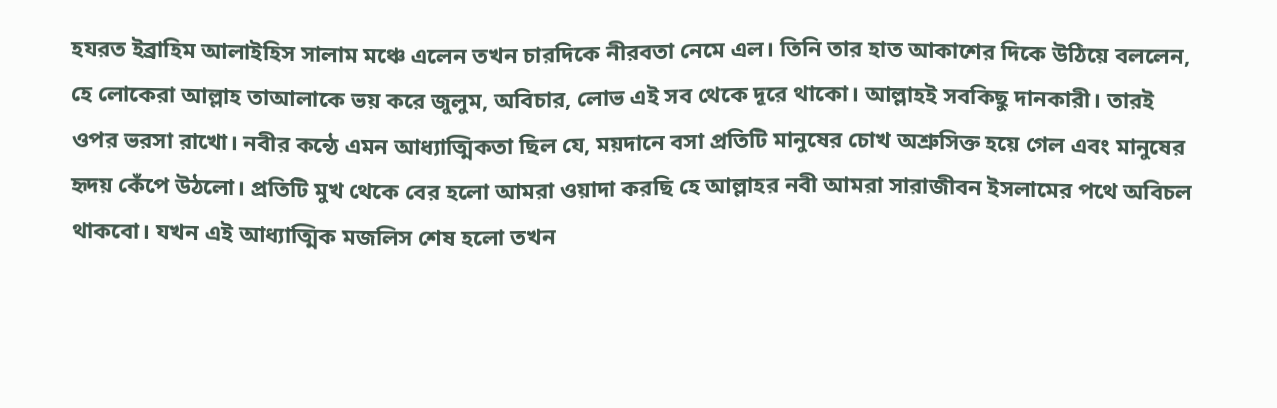হযরত ইব্রাহিম আলাইহিস সালাম মঞ্চে এলেন তখন চারদিকে নীরবতা নেমে এল। তিনি তার হাত আকাশের দিকে উঠিয়ে বললেন, হে লোকেরা আল্লাহ তাআলাকে ভয় করে জুলুম, অবিচার, লোভ এই সব থেকে দূরে থাকো। আল্লাহই সবকিছু দানকারী। তারই ওপর ভরসা রাখো। নবীর কন্ঠে এমন আধ্যাত্মিকতা ছিল যে, ময়দানে বসা প্রতিটি মানুষের চোখ অশ্রুসিক্ত হয়ে গেল এবং মানুষের হৃদয় কেঁপে উঠলো। প্রতিটি মুখ থেকে বের হলো আমরা ওয়াদা করছি হে আল্লাহর নবী আমরা সারাজীবন ইসলামের পথে অবিচল থাকবো। যখন এই আধ্যাত্মিক মজলিস শেষ হলো তখন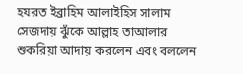হযরত ইব্রাহিম আলাইহিস সালাম সেজদায় ঝুঁকে আল্লাহ তাআলার শুকরিয়া আদায় করলেন এবং বললেন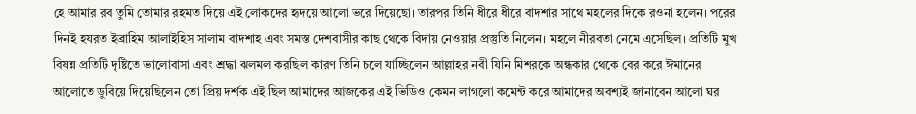হে আমার রব তুমি তোমার রহমত দিয়ে এই লোকদের হৃদয়ে আলো ভরে দিয়েছো। তারপর তিনি ধীরে ধীরে বাদশার সাথে মহলের দিকে রওনা হলেন। পরের দিনই হযরত ইব্রাহিম আলাইহিস সালাম বাদশাহ এবং সমস্ত দেশবাসীর কাছ থেকে বিদায় নেওয়ার প্রস্তুতি নিলেন। মহলে নীরবতা নেমে এসেছিল। প্রতিটি মুখ বিষন্ন প্রতিটি দৃষ্টিতে ভালোবাসা এবং শ্রদ্ধা ঝলমল করছিল কারণ তিনি চলে যাচ্ছিলেন আল্লাহর নবী যিনি মিশরকে অন্ধকার থেকে বের করে ঈমানের আলোতে ডুবিয়ে দিয়েছিলেন তো প্রিয় দর্শক এই ছিল আমাদের আজকের এই ভিডিও কেমন লাগলো কমেন্ট করে আমাদের অবশ্যই জানাবেন আলো ঘর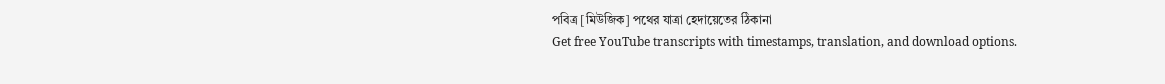পবিত্র [মিউজিক] পথের যাত্রা হেদায়েতের ঠিকানা
Get free YouTube transcripts with timestamps, translation, and download options.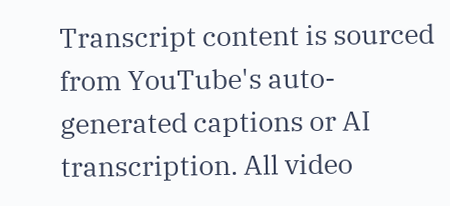Transcript content is sourced from YouTube's auto-generated captions or AI transcription. All video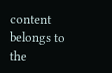content belongs to the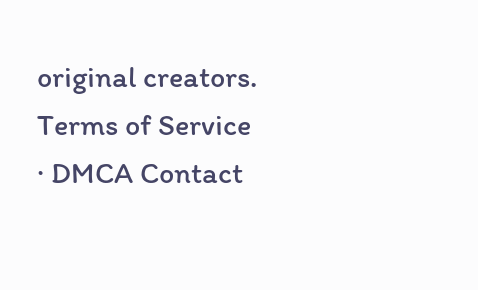original creators. Terms of Service · DMCA Contact